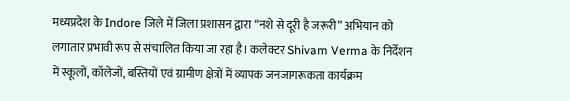मध्यप्रदेश के Indore जिले में जिला प्रशासन द्वारा “नशे से दूरी है जरूरी” अभियान को लगातार प्रभावी रूप से संचालित किया जा रहा है। कलेक्टर Shivam Verma के निर्देशन में स्कूलों, कॉलेजों, बस्तियों एवं ग्रामीण क्षेत्रों में व्यापक जनजागरूकता कार्यक्रम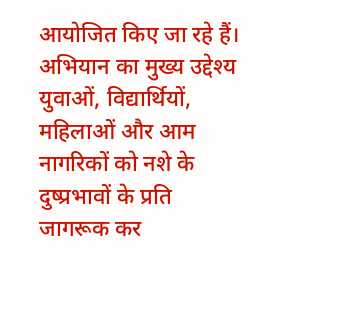आयोजित किए जा रहे हैं। अभियान का मुख्य उद्देश्य युवाओं, विद्यार्थियों, महिलाओं और आम नागरिकों को नशे के दुष्प्रभावों के प्रति जागरूक कर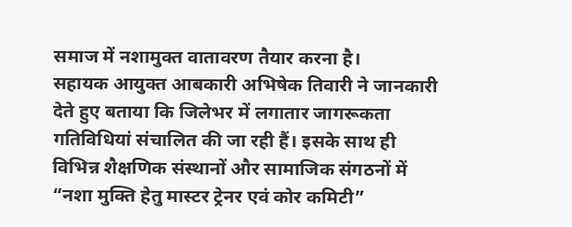समाज में नशामुक्त वातावरण तैयार करना है।
सहायक आयुक्त आबकारी अभिषेक तिवारी ने जानकारी देते हुए बताया कि जिलेभर में लगातार जागरूकता गतिविधियां संचालित की जा रही हैं। इसके साथ ही विभिन्न शैक्षणिक संस्थानों और सामाजिक संगठनों में “नशा मुक्ति हेतु मास्टर ट्रेनर एवं कोर कमिटी”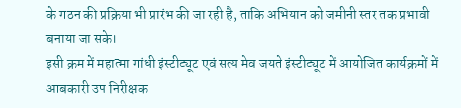के गठन की प्रक्रिया भी प्रारंभ की जा रही है, ताकि अभियान को जमीनी स्तर तक प्रभावी बनाया जा सके।
इसी क्रम में महात्मा गांधी इंस्टीट्यूट एवं सत्य मेव जयते इंस्टीट्यूट में आयोजित कार्यक्रमों में आबकारी उप निरीक्षक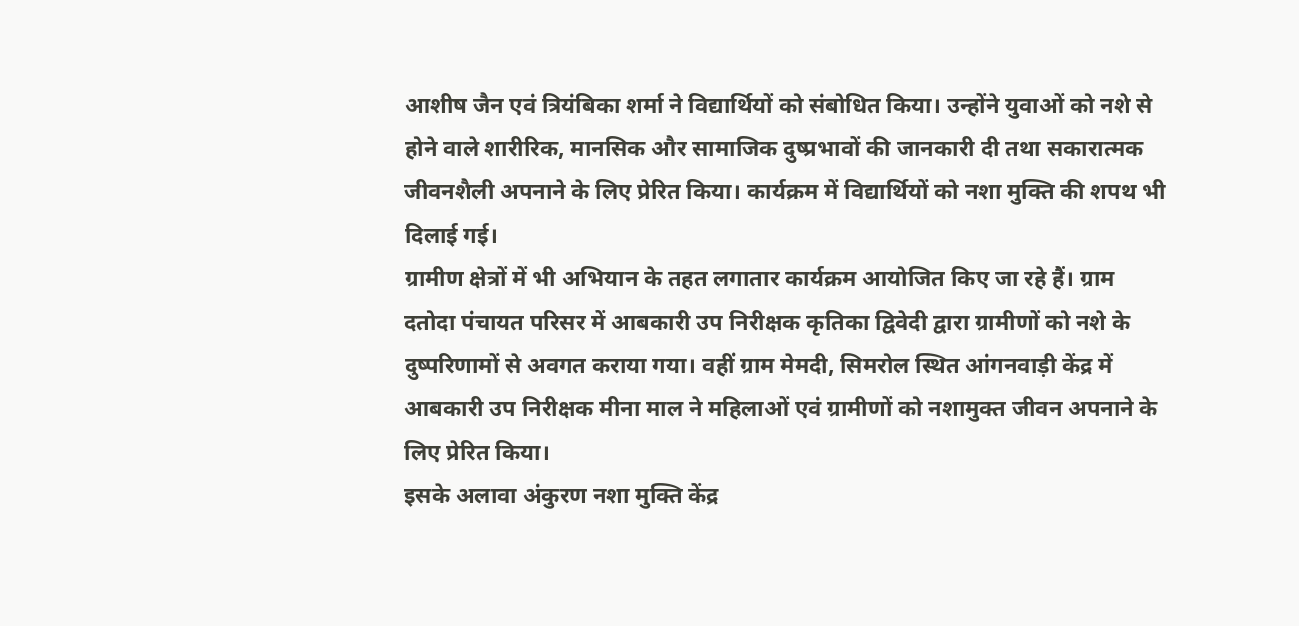आशीष जैन एवं त्रियंबिका शर्मा ने विद्यार्थियों को संबोधित किया। उन्होंने युवाओं को नशे से होने वाले शारीरिक, मानसिक और सामाजिक दुष्प्रभावों की जानकारी दी तथा सकारात्मक जीवनशैली अपनाने के लिए प्रेरित किया। कार्यक्रम में विद्यार्थियों को नशा मुक्ति की शपथ भी दिलाई गई।
ग्रामीण क्षेत्रों में भी अभियान के तहत लगातार कार्यक्रम आयोजित किए जा रहे हैं। ग्राम दतोदा पंचायत परिसर में आबकारी उप निरीक्षक कृतिका द्विवेदी द्वारा ग्रामीणों को नशे के दुष्परिणामों से अवगत कराया गया। वहीं ग्राम मेमदी, सिमरोल स्थित आंगनवाड़ी केंद्र में आबकारी उप निरीक्षक मीना माल ने महिलाओं एवं ग्रामीणों को नशामुक्त जीवन अपनाने के लिए प्रेरित किया।
इसके अलावा अंकुरण नशा मुक्ति केंद्र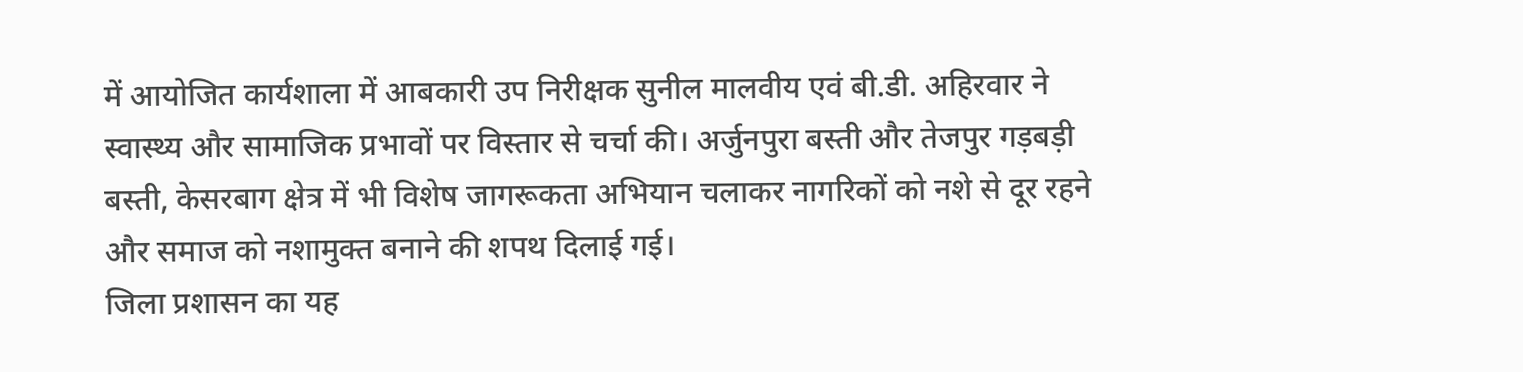में आयोजित कार्यशाला में आबकारी उप निरीक्षक सुनील मालवीय एवं बी.डी. अहिरवार ने स्वास्थ्य और सामाजिक प्रभावों पर विस्तार से चर्चा की। अर्जुनपुरा बस्ती और तेजपुर गड़बड़ी बस्ती, केसरबाग क्षेत्र में भी विशेष जागरूकता अभियान चलाकर नागरिकों को नशे से दूर रहने और समाज को नशामुक्त बनाने की शपथ दिलाई गई।
जिला प्रशासन का यह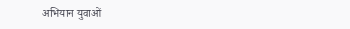अभियान युवाओं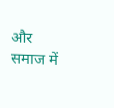और समाज में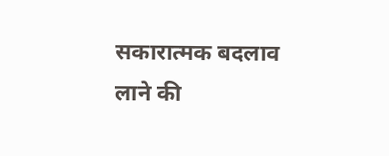सकारात्मक बदलाव लाने की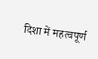दिशा में महत्वपूर्ण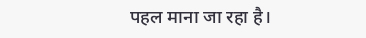पहल माना जा रहा है।